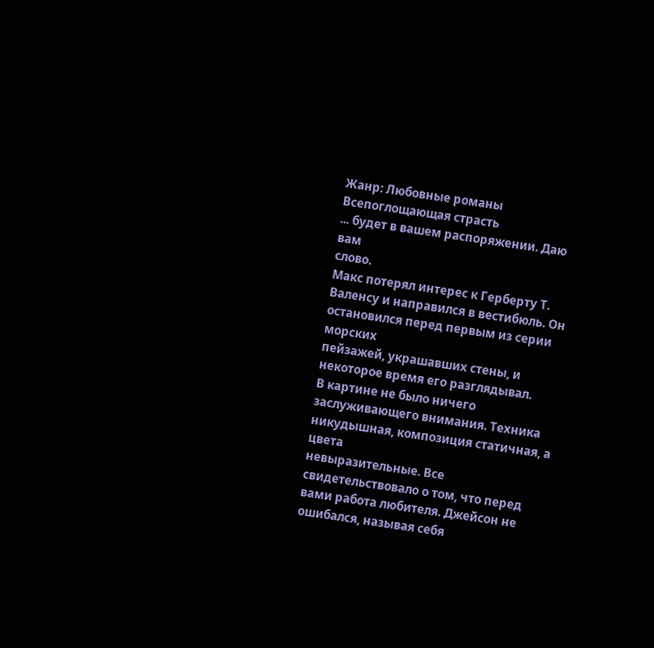Жанр: Любовные романы
Всепоглощающая страсть
... будет в вашем распоряжении. Даю вам
слово.
Макс потерял интерес к Герберту Т. Валенсу и направился в вестибюль. Он остановился перед первым из серии морских
пейзажей, украшавших стены, и некоторое время его разглядывал.
В картине не было ничего заслуживающего внимания. Техника никудышная, композиция статичная, а цвета
невыразительные. Все свидетельствовало о том, что перед вами работа любителя. Джейсон не ошибался, называя себя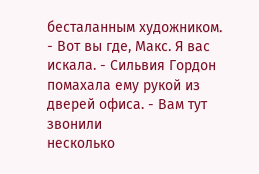бесталанным художником.
- Вот вы где, Макс. Я вас искала. - Сильвия Гордон помахала ему рукой из дверей офиса. - Вам тут звонили
несколько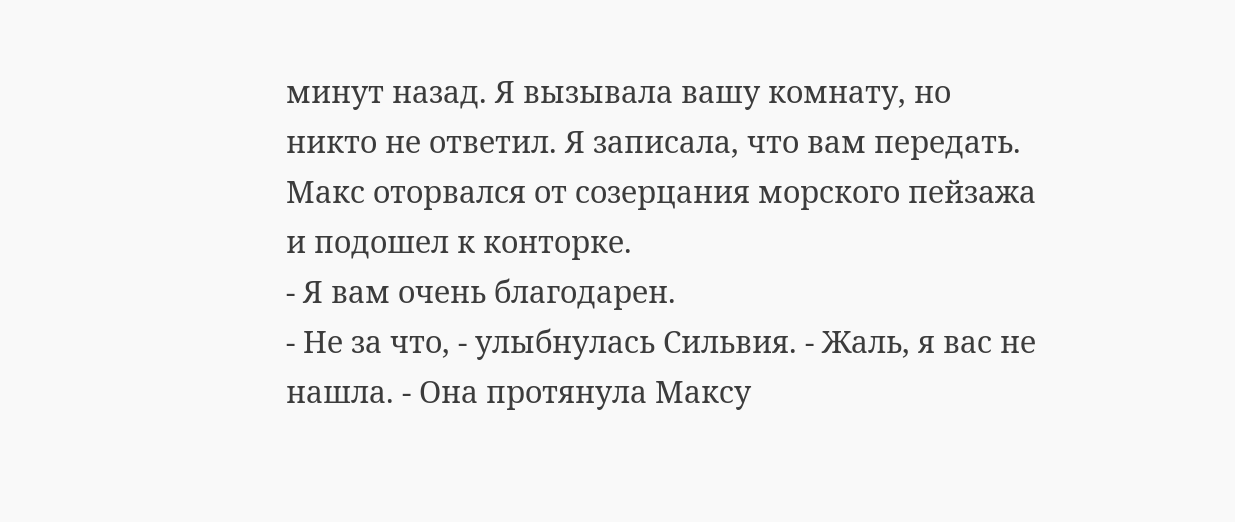минут назад. Я вызывала вашу комнату, но никто не ответил. Я записала, что вам передать.
Макс оторвался от созерцания морского пейзажа и подошел к конторке.
- Я вам очень благодарен.
- Не за что, - улыбнулась Сильвия. - Жаль, я вас не нашла. - Она протянула Максу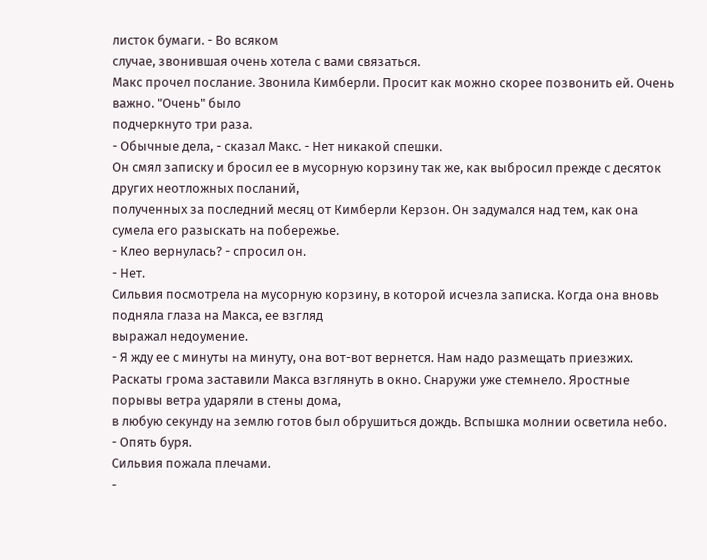листок бумаги. - Во всяком
случае, звонившая очень хотела с вами связаться.
Макс прочел послание. Звонила Кимберли. Просит как можно скорее позвонить ей. Очень важно. "Очень" было
подчеркнуто три раза.
- Обычные дела, - сказал Макс. - Нет никакой спешки.
Он смял записку и бросил ее в мусорную корзину так же, как выбросил прежде с десяток других неотложных посланий,
полученных за последний месяц от Кимберли Керзон. Он задумался над тем, как она сумела его разыскать на побережье.
- Клео вернулась? - спросил он.
- Нет.
Сильвия посмотрела на мусорную корзину, в которой исчезла записка. Когда она вновь подняла глаза на Макса, ее взгляд
выражал недоумение.
- Я жду ее с минуты на минуту, она вот-вот вернется. Нам надо размещать приезжих.
Раскаты грома заставили Макса взглянуть в окно. Снаружи уже стемнело. Яростные порывы ветра ударяли в стены дома,
в любую секунду на землю готов был обрушиться дождь. Вспышка молнии осветила небо.
- Опять буря.
Сильвия пожала плечами.
-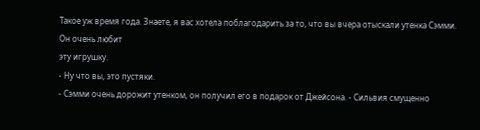Такое уж время года. Знаете, я вас хотела поблагодарить за то, что вы вчера отыскали утенка Сэмми. Он очень любит
эту игрушку.
- Ну что вы, это пустяки.
- Сэмми очень дорожит утенком, он получил его в подарок от Джейсона. - Сильвия смущенно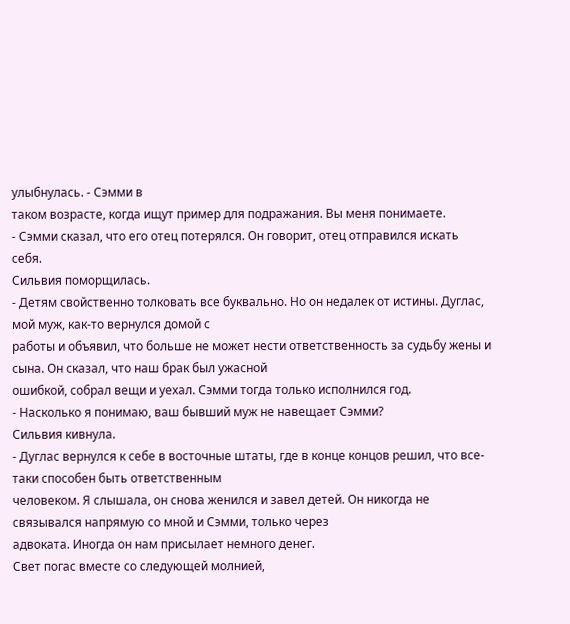улыбнулась. - Сэмми в
таком возрасте, когда ищут пример для подражания. Вы меня понимаете.
- Сэмми сказал, что его отец потерялся. Он говорит, отец отправился искать себя.
Сильвия поморщилась.
- Детям свойственно толковать все буквально. Но он недалек от истины. Дуглас, мой муж, как-то вернулся домой с
работы и объявил, что больше не может нести ответственность за судьбу жены и сына. Он сказал, что наш брак был ужасной
ошибкой, собрал вещи и уехал. Сэмми тогда только исполнился год.
- Насколько я понимаю, ваш бывший муж не навещает Сэмми?
Сильвия кивнула.
- Дуглас вернулся к себе в восточные штаты, где в конце концов решил, что все-таки способен быть ответственным
человеком. Я слышала, он снова женился и завел детей. Он никогда не связывался напрямую со мной и Сэмми, только через
адвоката. Иногда он нам присылает немного денег.
Свет погас вместе со следующей молнией,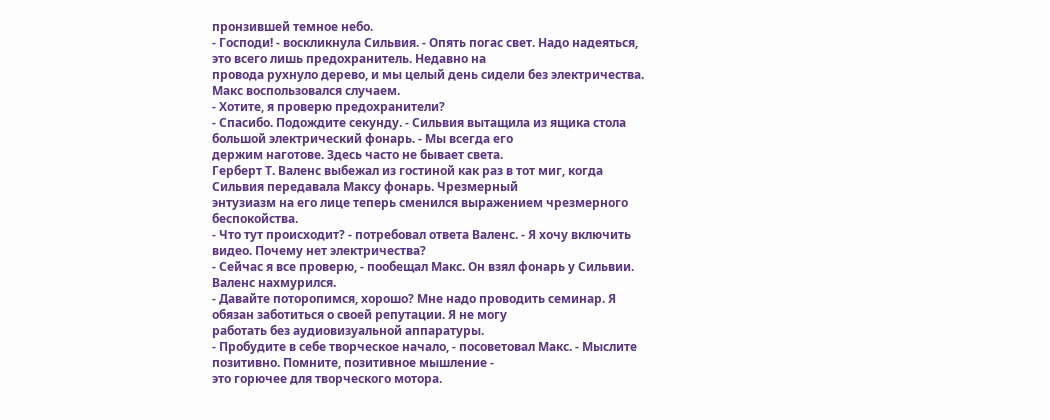пронзившей темное небо.
- Господи! - воскликнула Сильвия. - Опять погас свет. Надо надеяться, это всего лишь предохранитель. Недавно на
провода рухнуло дерево, и мы целый день сидели без электричества.
Макс воспользовался случаем.
- Хотите, я проверю предохранители?
- Спасибо. Подождите секунду. - Сильвия вытащила из ящика стола большой электрический фонарь. - Мы всегда его
держим наготове. Здесь часто не бывает света.
Герберт Т. Валенс выбежал из гостиной как раз в тот миг, когда Сильвия передавала Максу фонарь. Чрезмерный
энтузиазм на его лице теперь сменился выражением чрезмерного беспокойства.
- Что тут происходит? - потребовал ответа Валенс. - Я хочу включить видео. Почему нет электричества?
- Сейчас я все проверю, - пообещал Макс. Он взял фонарь у Сильвии. Валенс нахмурился.
- Давайте поторопимся, хорошо? Мне надо проводить семинар. Я обязан заботиться о своей репутации. Я не могу
работать без аудиовизуальной аппаратуры.
- Пробудите в себе творческое начало, - посоветовал Макс. - Мыслите позитивно. Помните, позитивное мышление -
это горючее для творческого мотора.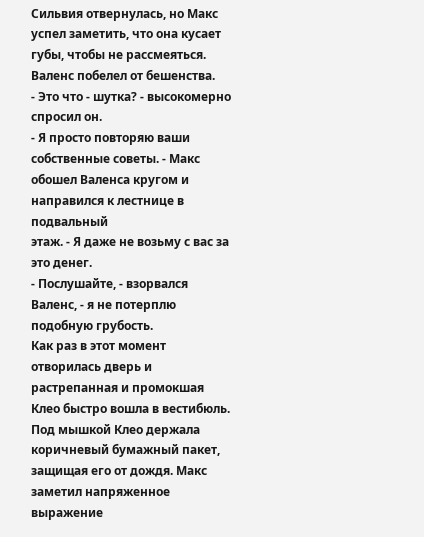Сильвия отвернулась, но Макс успел заметить, что она кусает губы, чтобы не рассмеяться. Валенс побелел от бешенства.
- Это что - шутка? - высокомерно спросил он.
- Я просто повторяю ваши собственные советы. - Макс обошел Валенса кругом и направился к лестнице в подвальный
этаж. - Я даже не возьму с вас за это денег.
- Послушайте, - взорвался Валенс, - я не потерплю подобную грубость.
Как раз в этот момент отворилась дверь и растрепанная и промокшая Клео быстро вошла в вестибюль.
Под мышкой Клео держала коричневый бумажный пакет, защищая его от дождя. Макс заметил напряженное выражение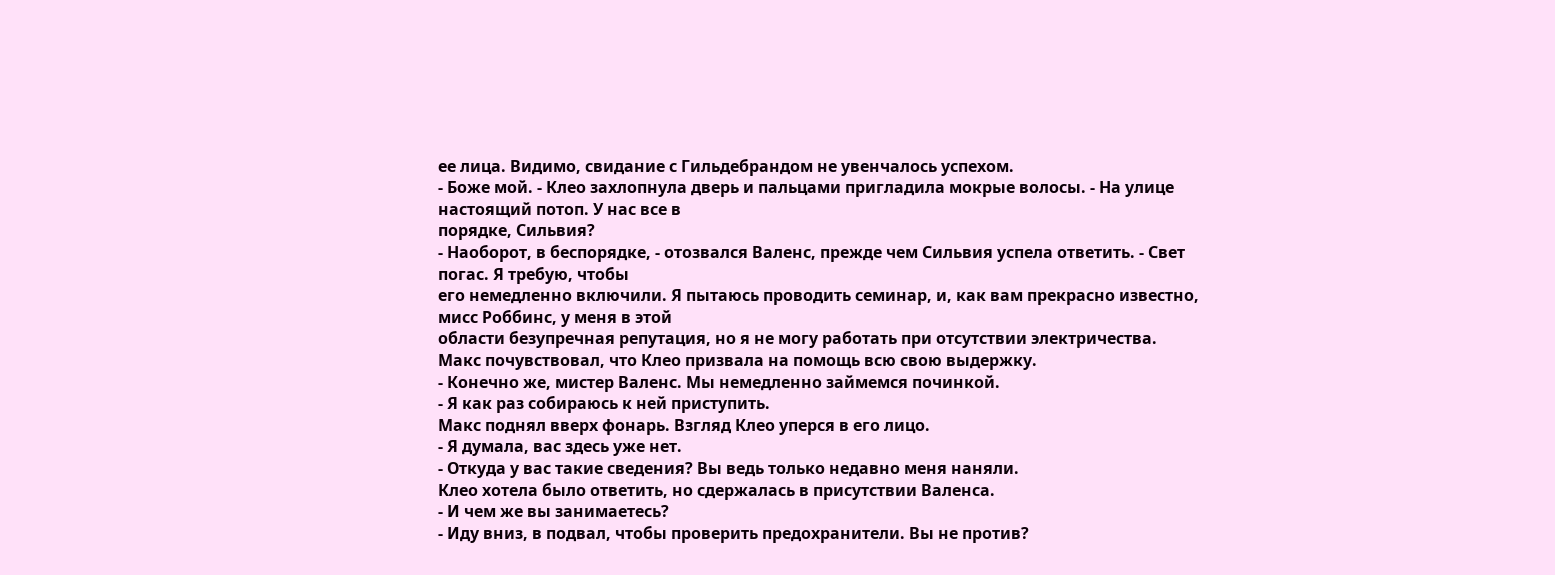ее лица. Видимо, свидание с Гильдебрандом не увенчалось успехом.
- Боже мой. - Клео захлопнула дверь и пальцами пригладила мокрые волосы. - На улице настоящий потоп. У нас все в
порядке, Сильвия?
- Наоборот, в беспорядке, - отозвался Валенс, прежде чем Сильвия успела ответить. - Свет погас. Я требую, чтобы
его немедленно включили. Я пытаюсь проводить семинар, и, как вам прекрасно известно, мисс Роббинс, у меня в этой
области безупречная репутация, но я не могу работать при отсутствии электричества.
Макс почувствовал, что Клео призвала на помощь всю свою выдержку.
- Конечно же, мистер Валенс. Мы немедленно займемся починкой.
- Я как раз собираюсь к ней приступить.
Макс поднял вверх фонарь. Взгляд Клео уперся в его лицо.
- Я думала, вас здесь уже нет.
- Откуда у вас такие сведения? Вы ведь только недавно меня наняли.
Клео хотела было ответить, но сдержалась в присутствии Валенса.
- И чем же вы занимаетесь?
- Иду вниз, в подвал, чтобы проверить предохранители. Вы не против?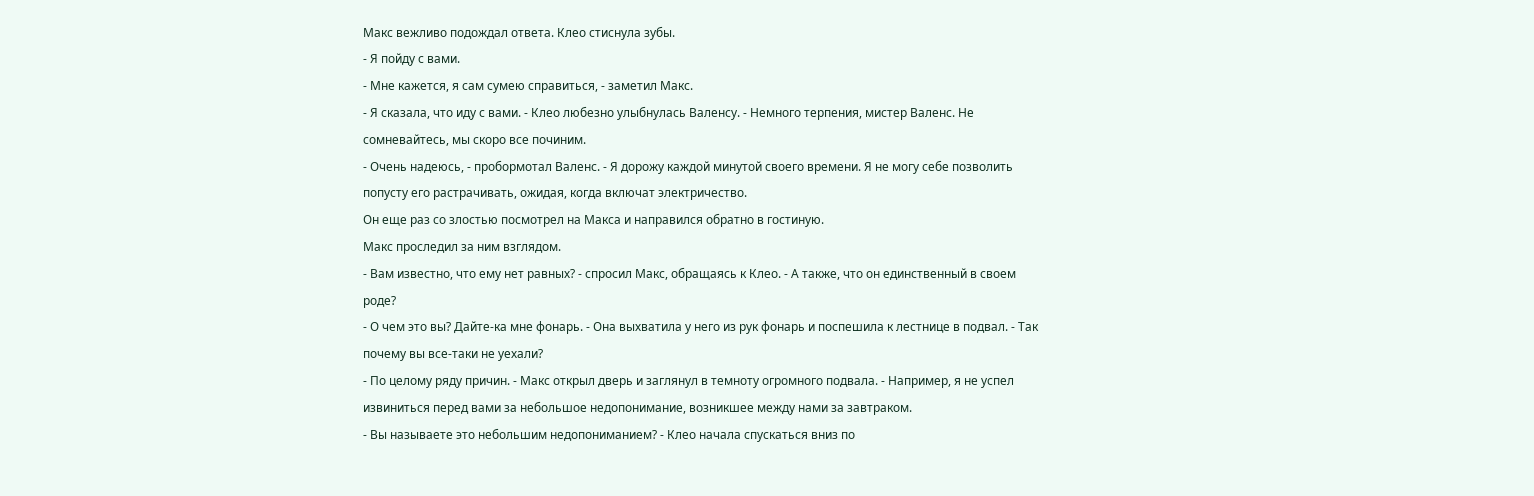Макс вежливо подождал ответа. Клео стиснула зубы.
- Я пойду с вами.
- Мне кажется, я сам сумею справиться, - заметил Макс.
- Я сказала, что иду с вами. - Клео любезно улыбнулась Валенсу. - Немного терпения, мистер Валенс. Не
сомневайтесь, мы скоро все починим.
- Очень надеюсь, - пробормотал Валенс. - Я дорожу каждой минутой своего времени. Я не могу себе позволить
попусту его растрачивать, ожидая, когда включат электричество.
Он еще раз со злостью посмотрел на Макса и направился обратно в гостиную.
Макс проследил за ним взглядом.
- Вам известно, что ему нет равных? - спросил Макс, обращаясь к Клео. - А также, что он единственный в своем
роде?
- О чем это вы? Дайте-ка мне фонарь. - Она выхватила у него из рук фонарь и поспешила к лестнице в подвал. - Так
почему вы все-таки не уехали?
- По целому ряду причин. - Макс открыл дверь и заглянул в темноту огромного подвала. - Например, я не успел
извиниться перед вами за небольшое недопонимание, возникшее между нами за завтраком.
- Вы называете это небольшим недопониманием? - Клео начала спускаться вниз по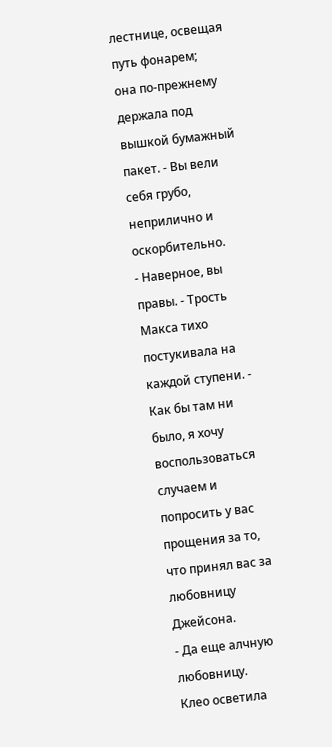лестнице, освещая путь фонарем;
она по-прежнему держала под вышкой бумажный пакет. - Вы вели себя грубо, неприлично и оскорбительно.
- Наверное, вы правы. - Трость Макса тихо постукивала на каждой ступени. - Как бы там ни было, я хочу
воспользоваться случаем и попросить у вас прощения за то, что принял вас за любовницу Джейсона.
- Да еще алчную любовницу.
Клео осветила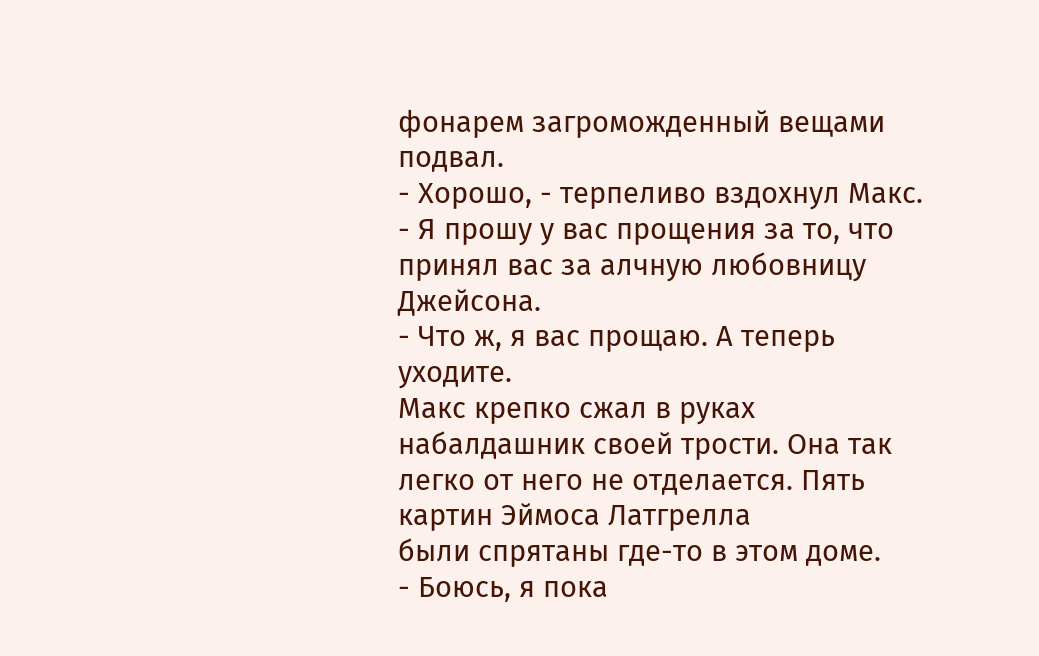фонарем загроможденный вещами подвал.
- Хорошо, - терпеливо вздохнул Макс. - Я прошу у вас прощения за то, что принял вас за алчную любовницу
Джейсона.
- Что ж, я вас прощаю. А теперь уходите.
Макс крепко сжал в руках набалдашник своей трости. Она так легко от него не отделается. Пять картин Эймоса Латгрелла
были спрятаны где-то в этом доме.
- Боюсь, я пока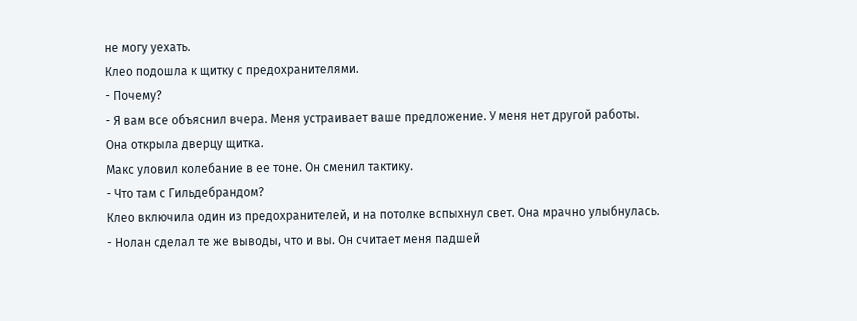не могу уехать.
Клео подошла к щитку с предохранителями.
- Почему?
- Я вам все объяснил вчера. Меня устраивает ваше предложение. У меня нет другой работы.
Она открыла дверцу щитка.
Макс уловил колебание в ее тоне. Он сменил тактику.
- Что там с Гильдебрандом?
Клео включила один из предохранителей, и на потолке вспыхнул свет. Она мрачно улыбнулась.
- Нолан сделал те же выводы, что и вы. Он считает меня падшей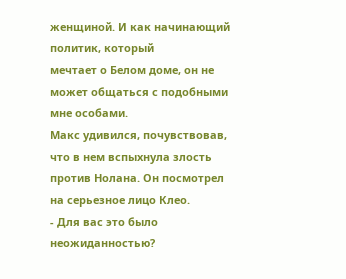женщиной. И как начинающий политик, который
мечтает о Белом доме, он не может общаться с подобными мне особами.
Макс удивился, почувствовав, что в нем вспыхнула злость против Нолана. Он посмотрел на серьезное лицо Клео.
- Для вас это было неожиданностью?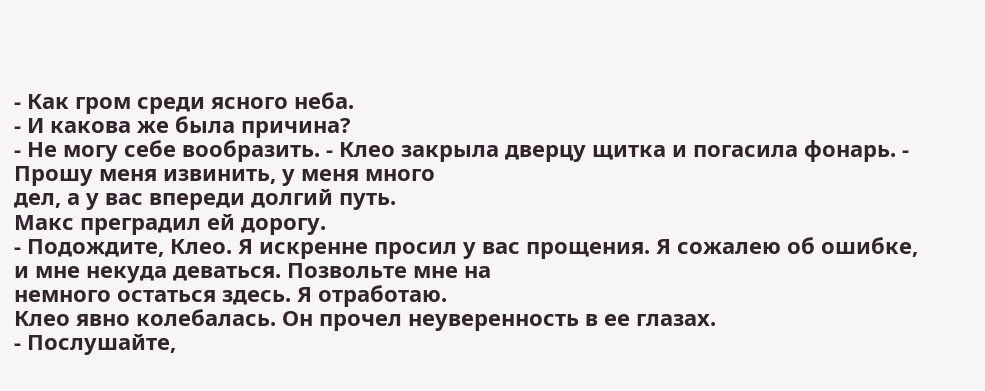- Как гром среди ясного неба.
- И какова же была причина?
- Не могу себе вообразить. - Клео закрыла дверцу щитка и погасила фонарь. - Прошу меня извинить, у меня много
дел, а у вас впереди долгий путь.
Макс преградил ей дорогу.
- Подождите, Клео. Я искренне просил у вас прощения. Я сожалею об ошибке, и мне некуда деваться. Позвольте мне на
немного остаться здесь. Я отработаю.
Клео явно колебалась. Он прочел неуверенность в ее глазах.
- Послушайте,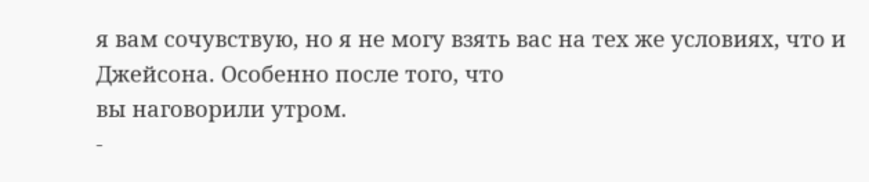я вам сочувствую, но я не могу взять вас на тех же условиях, что и Джейсона. Особенно после того, что
вы наговорили утром.
-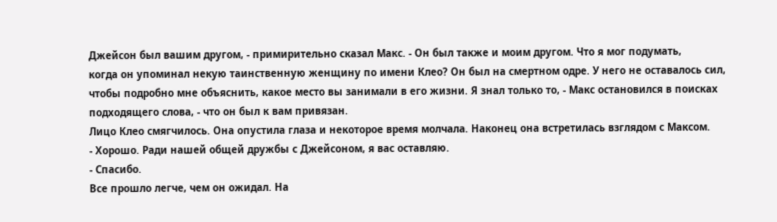Джейсон был вашим другом, - примирительно сказал Макс. - Он был также и моим другом. Что я мог подумать,
когда он упоминал некую таинственную женщину по имени Клео? Он был на смертном одре. У него не оставалось сил,
чтобы подробно мне объяснить, какое место вы занимали в его жизни. Я знал только то, - Макс остановился в поисках
подходящего слова, - что он был к вам привязан.
Лицо Клео смягчилось. Она опустила глаза и некоторое время молчала. Наконец она встретилась взглядом с Максом.
- Хорошо. Ради нашей общей дружбы с Джейсоном, я вас оставляю.
- Спасибо.
Все прошло легче, чем он ожидал. На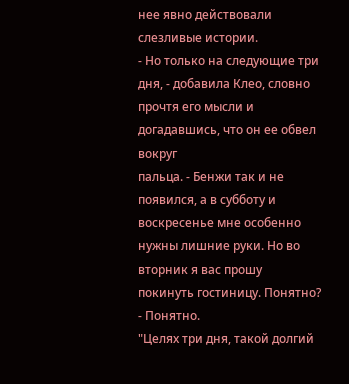нее явно действовали слезливые истории.
- Но только на следующие три дня, - добавила Клео, словно прочтя его мысли и догадавшись, что он ее обвел вокруг
пальца. - Бенжи так и не появился, а в субботу и воскресенье мне особенно нужны лишние руки. Но во вторник я вас прошу
покинуть гостиницу. Понятно?
- Понятно.
"Целях три дня, такой долгий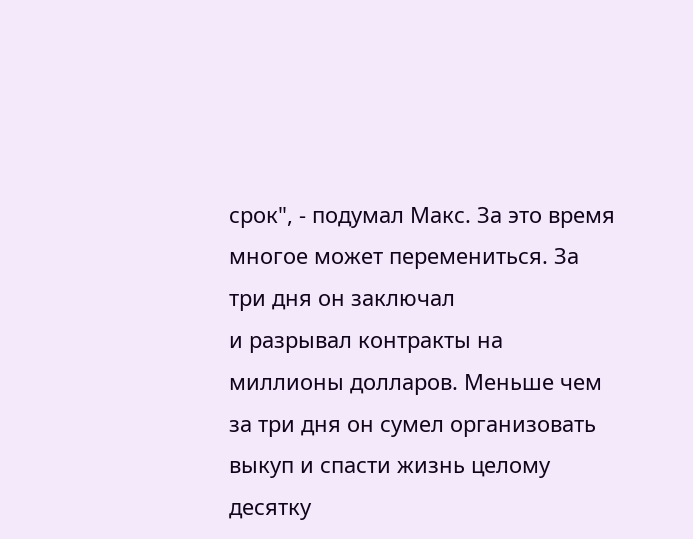срок", - подумал Макс. За это время многое может перемениться. За три дня он заключал
и разрывал контракты на миллионы долларов. Меньше чем за три дня он сумел организовать выкуп и спасти жизнь целому
десятку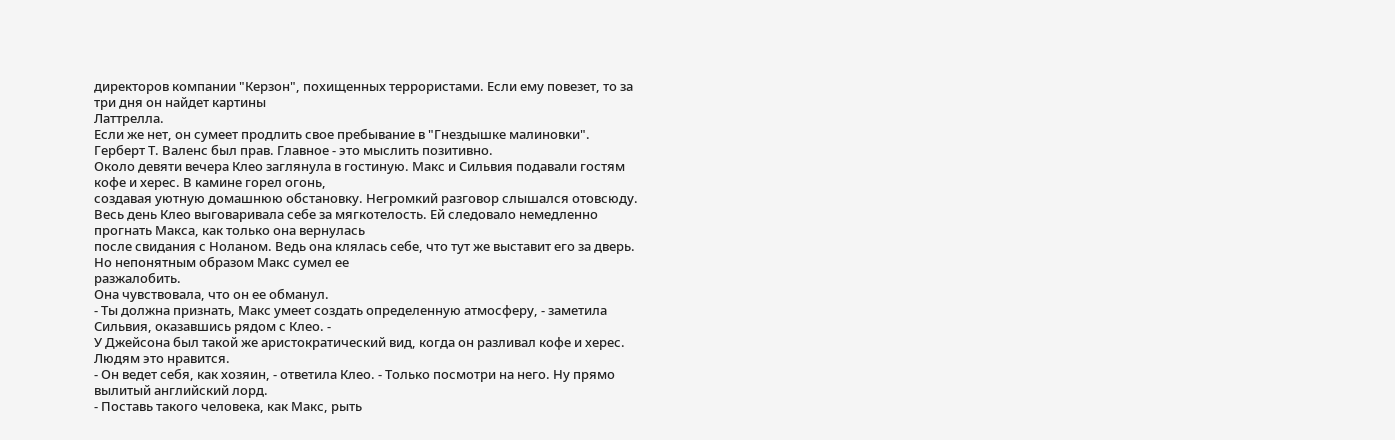директоров компании "Керзон", похищенных террористами. Если ему повезет, то за три дня он найдет картины
Латтрелла.
Если же нет, он сумеет продлить свое пребывание в "Гнездышке малиновки".
Герберт Т. Валенс был прав. Главное - это мыслить позитивно.
Около девяти вечера Клео заглянула в гостиную. Макс и Сильвия подавали гостям кофе и херес. В камине горел огонь,
создавая уютную домашнюю обстановку. Негромкий разговор слышался отовсюду.
Весь день Клео выговаривала себе за мягкотелость. Ей следовало немедленно прогнать Макса, как только она вернулась
после свидания с Ноланом. Ведь она клялась себе, что тут же выставит его за дверь. Но непонятным образом Макс сумел ее
разжалобить.
Она чувствовала, что он ее обманул.
- Ты должна признать, Макс умеет создать определенную атмосферу, - заметила Сильвия, оказавшись рядом с Клео. -
У Джейсона был такой же аристократический вид, когда он разливал кофе и херес. Людям это нравится.
- Он ведет себя, как хозяин, - ответила Клео. - Только посмотри на него. Ну прямо вылитый английский лорд.
- Поставь такого человека, как Макс, рыть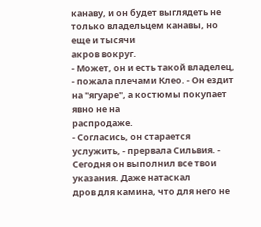канаву, и он будет выглядеть не только владельцем канавы, но еще и тысячи
акров вокруг.
- Может, он и есть такой владелец, - пожала плечами Клео. - Он ездит на "ягуаре", а костюмы покупает явно не на
распродаже.
- Согласись, он старается услужить, - прервала Сильвия. - Сегодня он выполнил все твои указания. Даже натаскал
дров для камина, что для него не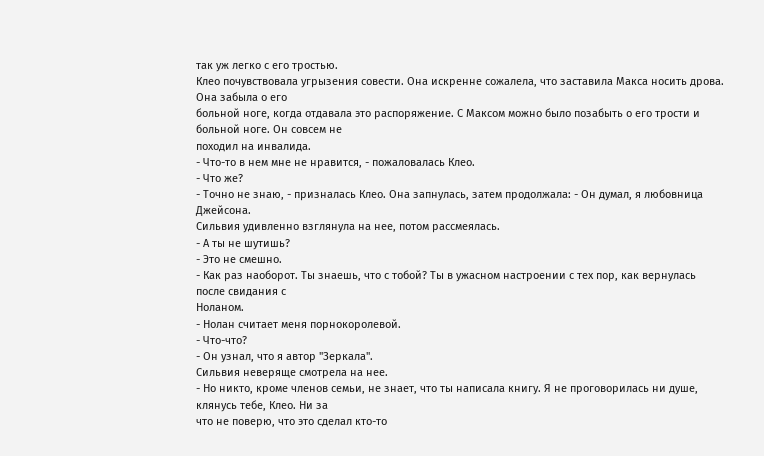так уж легко с его тростью.
Клео почувствовала угрызения совести. Она искренне сожалела, что заставила Макса носить дрова. Она забыла о его
больной ноге, когда отдавала это распоряжение. С Максом можно было позабыть о его трости и больной ноге. Он совсем не
походил на инвалида.
- Что-то в нем мне не нравится, - пожаловалась Клео.
- Что же?
- Точно не знаю, - призналась Клео. Она запнулась, затем продолжала: - Он думал, я любовница Джейсона.
Сильвия удивленно взглянула на нее, потом рассмеялась.
- А ты не шутишь?
- Это не смешно.
- Как раз наоборот. Ты знаешь, что с тобой? Ты в ужасном настроении с тех пор, как вернулась после свидания с
Ноланом.
- Нолан считает меня порнокоролевой.
- Что-что?
- Он узнал, что я автор "Зеркала".
Сильвия неверяще смотрела на нее.
- Но никто, кроме членов семьи, не знает, что ты написала книгу. Я не проговорилась ни душе, клянусь тебе, Клео. Ни за
что не поверю, что это сделал кто-то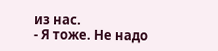из нас.
- Я тоже. Не надо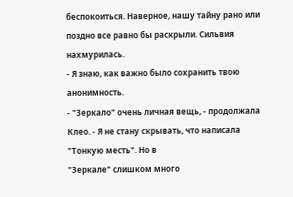беспокоиться. Наверное, нашу тайну рано или поздно все равно бы раскрыли. Сильвия нахмурилась.
- Я знаю, как важно было сохранить твою анонимность.
- "Зеркало" очень личная вещь, - продолжала Клео. - Я не стану скрывать, что написала "Тонкую месть". Но в
"Зеркале" слишком много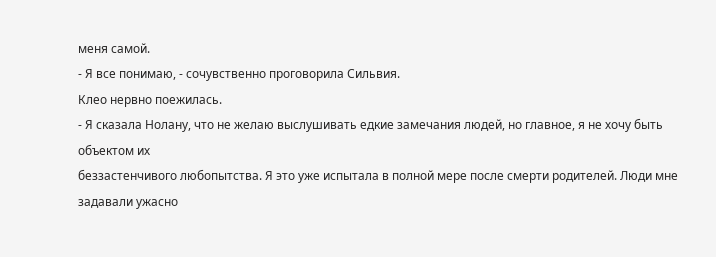меня самой.
- Я все понимаю, - сочувственно проговорила Сильвия.
Клео нервно поежилась.
- Я сказала Нолану, что не желаю выслушивать едкие замечания людей, но главное, я не хочу быть объектом их
беззастенчивого любопытства. Я это уже испытала в полной мере после смерти родителей. Люди мне задавали ужасно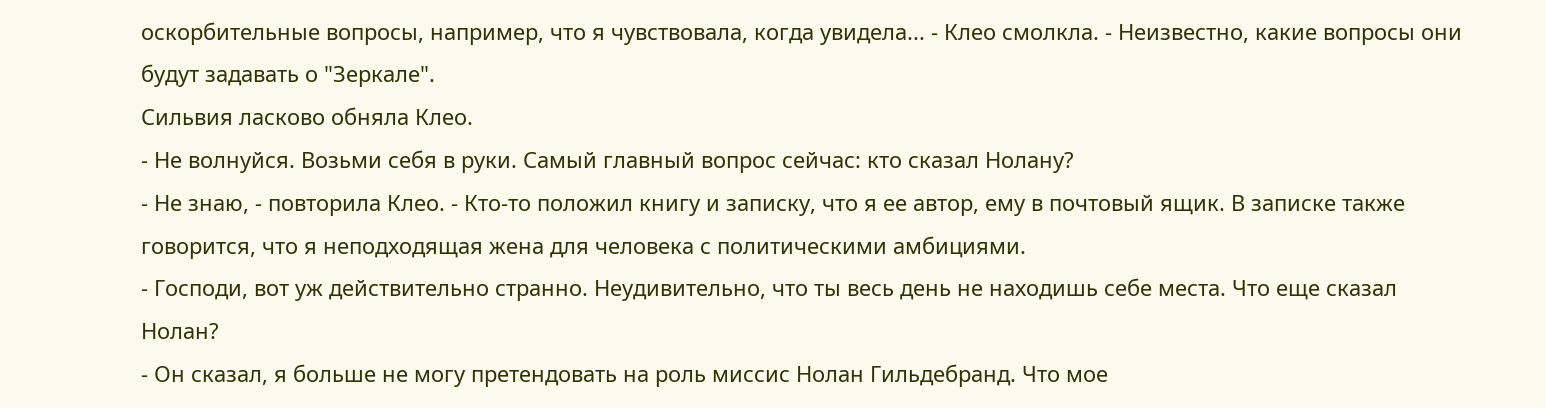оскорбительные вопросы, например, что я чувствовала, когда увидела... - Клео смолкла. - Неизвестно, какие вопросы они
будут задавать о "Зеркале".
Сильвия ласково обняла Клео.
- Не волнуйся. Возьми себя в руки. Самый главный вопрос сейчас: кто сказал Нолану?
- Не знаю, - повторила Клео. - Кто-то положил книгу и записку, что я ее автор, ему в почтовый ящик. В записке также
говорится, что я неподходящая жена для человека с политическими амбициями.
- Господи, вот уж действительно странно. Неудивительно, что ты весь день не находишь себе места. Что еще сказал
Нолан?
- Он сказал, я больше не могу претендовать на роль миссис Нолан Гильдебранд. Что мое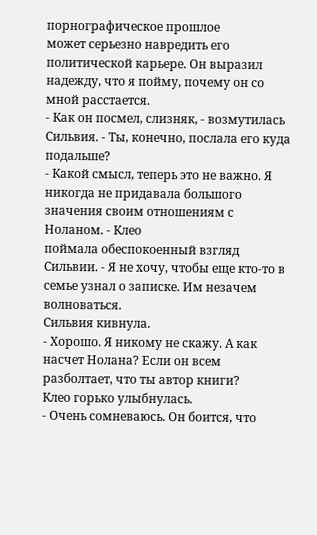порнографическое прошлое
может серьезно навредить его политической карьере. Он выразил надежду, что я пойму, почему он со мной расстается.
- Как он посмел, слизняк, - возмутилась Сильвия. - Ты, конечно, послала его куда подальше?
- Какой смысл, теперь это не важно. Я никогда не придавала большого значения своим отношениям с Ноланом. - Клео
поймала обеспокоенный взгляд Сильвии. - Я не хочу, чтобы еще кто-то в семье узнал о записке. Им незачем волноваться.
Сильвия кивнула.
- Хорошо. Я никому не скажу. А как насчет Нолана? Если он всем разболтает, что ты автор книги?
Клео горько улыбнулась.
- Очень сомневаюсь. Он боится, что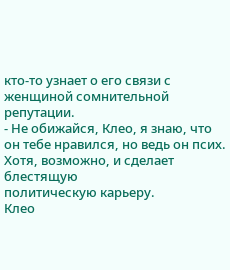кто-то узнает о его связи с женщиной сомнительной репутации.
- Не обижайся, Клео, я знаю, что он тебе нравился, но ведь он псих. Хотя, возможно, и сделает блестящую
политическую карьеру.
Клео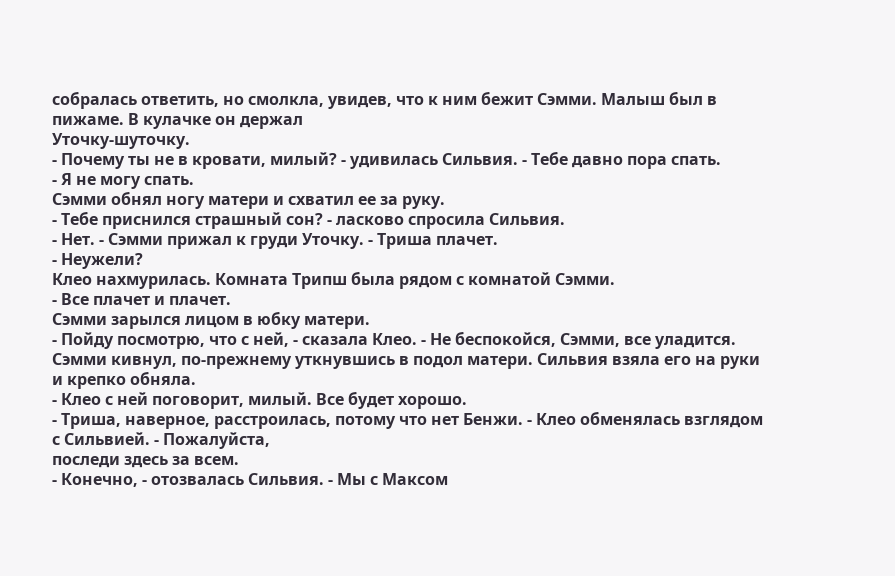собралась ответить, но смолкла, увидев, что к ним бежит Сэмми. Малыш был в пижаме. В кулачке он держал
Уточку-шуточку.
- Почему ты не в кровати, милый? - удивилась Сильвия. - Тебе давно пора спать.
- Я не могу спать.
Сэмми обнял ногу матери и схватил ее за руку.
- Тебе приснился страшный сон? - ласково спросила Сильвия.
- Нет. - Сэмми прижал к груди Уточку. - Триша плачет.
- Неужели?
Клео нахмурилась. Комната Трипш была рядом с комнатой Сэмми.
- Все плачет и плачет.
Сэмми зарылся лицом в юбку матери.
- Пойду посмотрю, что с ней, - сказала Клео. - Не беспокойся, Сэмми, все уладится.
Сэмми кивнул, по-прежнему уткнувшись в подол матери. Сильвия взяла его на руки и крепко обняла.
- Клео с ней поговорит, милый. Все будет хорошо.
- Триша, наверное, расстроилась, потому что нет Бенжи. - Клео обменялась взглядом с Сильвией. - Пожалуйста,
последи здесь за всем.
- Конечно, - отозвалась Сильвия. - Мы с Максом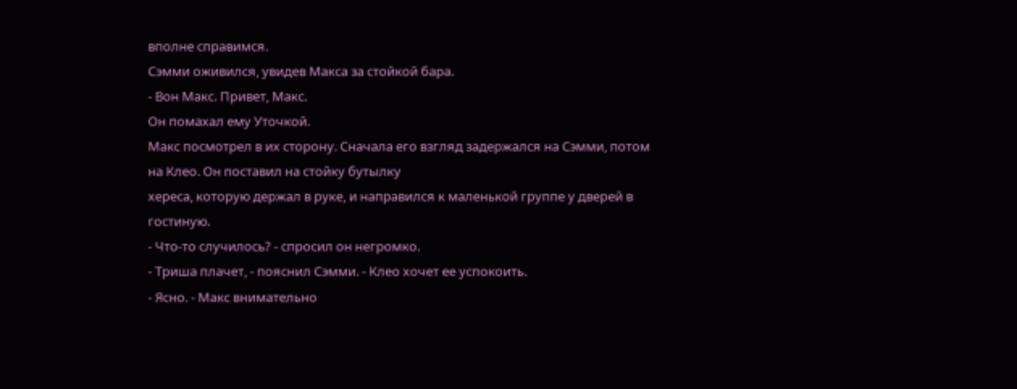вполне справимся.
Сэмми оживился, увидев Макса за стойкой бара.
- Вон Макс. Привет, Макс.
Он помахал ему Уточкой.
Макс посмотрел в их сторону. Сначала его взгляд задержался на Сэмми, потом на Клео. Он поставил на стойку бутылку
хереса, которую держал в руке, и направился к маленькой группе у дверей в гостиную.
- Что-то случилось? - спросил он негромко.
- Триша плачет, - пояснил Сэмми. - Клео хочет ее успокоить.
- Ясно. - Макс внимательно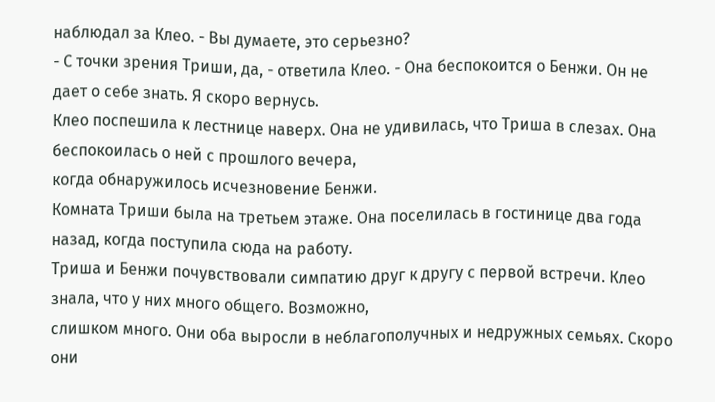наблюдал за Клео. - Вы думаете, это серьезно?
- С точки зрения Триши, да, - ответила Клео. - Она беспокоится о Бенжи. Он не дает о себе знать. Я скоро вернусь.
Клео поспешила к лестнице наверх. Она не удивилась, что Триша в слезах. Она беспокоилась о ней с прошлого вечера,
когда обнаружилось исчезновение Бенжи.
Комната Триши была на третьем этаже. Она поселилась в гостинице два года назад, когда поступила сюда на работу.
Триша и Бенжи почувствовали симпатию друг к другу с первой встречи. Клео знала, что у них много общего. Возможно,
слишком много. Они оба выросли в неблагополучных и недружных семьях. Скоро они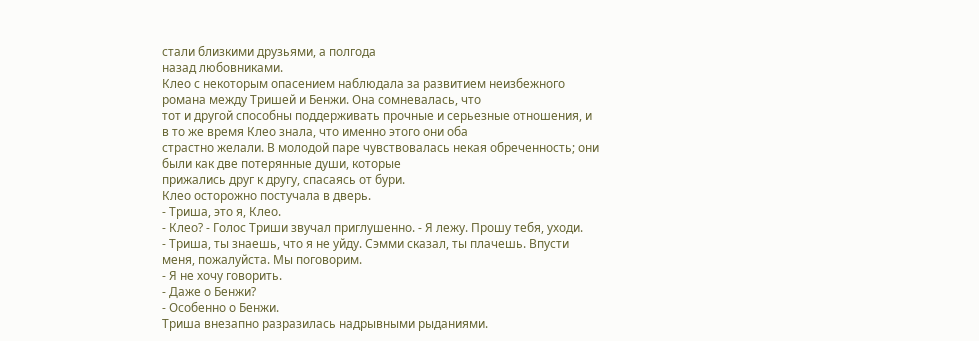стали близкими друзьями, а полгода
назад любовниками.
Клео с некоторым опасением наблюдала за развитием неизбежного романа между Тришей и Бенжи. Она сомневалась, что
тот и другой способны поддерживать прочные и серьезные отношения, и в то же время Клео знала, что именно этого они оба
страстно желали. В молодой паре чувствовалась некая обреченность; они были как две потерянные души, которые
прижались друг к другу, спасаясь от бури.
Клео осторожно постучала в дверь.
- Триша, это я, Клео.
- Клео? - Голос Триши звучал приглушенно. - Я лежу. Прошу тебя, уходи.
- Триша, ты знаешь, что я не уйду. Сэмми сказал, ты плачешь. Впусти меня, пожалуйста. Мы поговорим.
- Я не хочу говорить.
- Даже о Бенжи?
- Особенно о Бенжи.
Триша внезапно разразилась надрывными рыданиями.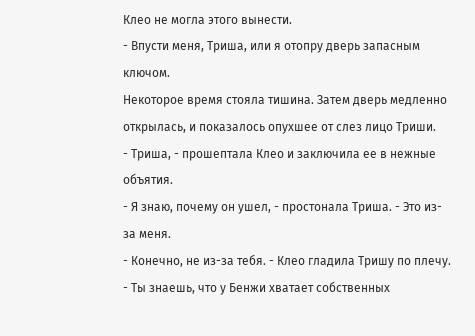Клео не могла этого вынести.
- Впусти меня, Триша, или я отопру дверь запасным ключом.
Некоторое время стояла тишина. Затем дверь медленно открылась, и показалось опухшее от слез лицо Триши.
- Триша, - прошептала Клео и заключила ее в нежные объятия.
- Я знаю, почему он ушел, - простонала Триша. - Это из-за меня.
- Конечно, не из-за тебя. - Клео гладила Тришу по плечу. - Ты знаешь, что у Бенжи хватает собственных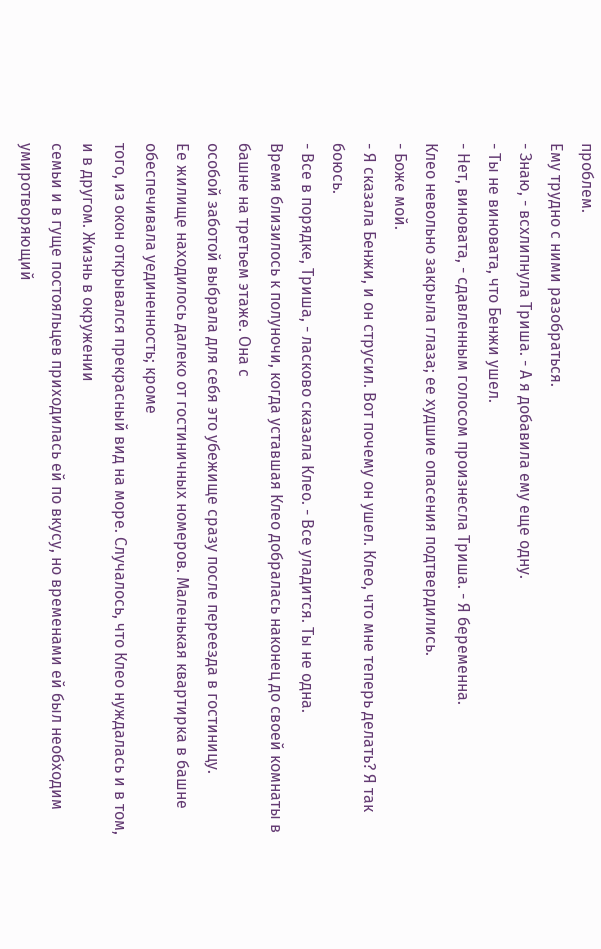проблем.
Ему трудно с ними разобраться.
- Знаю, - всхлипнула Триша. - А я добавила ему еще одну.
- Ты не виновата, что Бенжи ушел.
- Нет, виновата, - сдавленным голосом произнесла Триша. - Я беременна.
Клео невольно закрыла глаза; ее худшие опасения подтвердились.
- Боже мой.
- Я сказала Бенжи, и он струсил. Вот почему он ушел. Клео, что мне теперь делать? Я так боюсь.
- Все в порядке, Триша, - ласково сказала Клео. - Все уладится. Ты не одна.
Время близилось к полуночи, когда уставшая Клео добралась наконец до своей комнаты в башне на третьем этаже. Она с
особой заботой выбрала для себя это убежище сразу после переезда в гостиницу.
Ее жилище находилось далеко от гостиничных номеров. Маленькая квартирка в башне обеспечивала уединенность; кроме
того, из окон открывался прекрасный вид на море. Случалось, что Клео нуждалась и в том, и в другом. Жизнь в окружении
семьи и в гуще постояльцев приходилась ей по вкусу, но временами ей был необходим умиротворяющий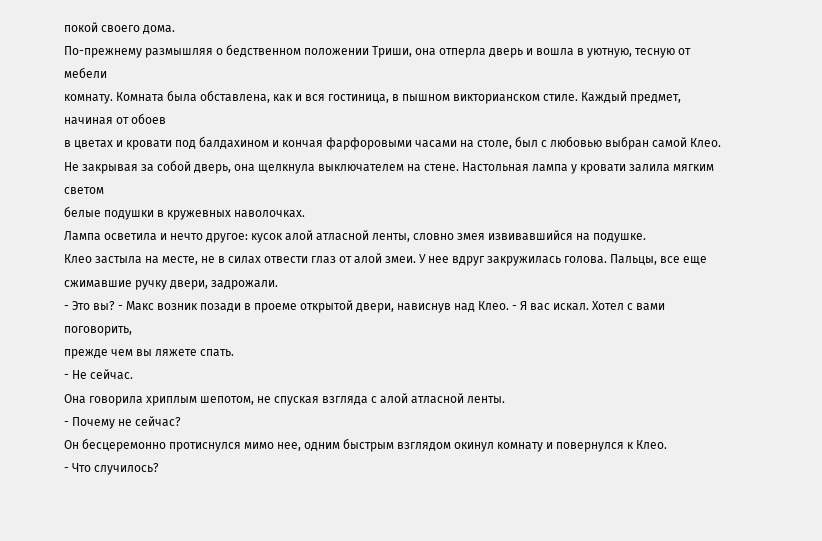покой своего дома.
По-прежнему размышляя о бедственном положении Триши, она отперла дверь и вошла в уютную, тесную от мебели
комнату. Комната была обставлена, как и вся гостиница, в пышном викторианском стиле. Каждый предмет, начиная от обоев
в цветах и кровати под балдахином и кончая фарфоровыми часами на столе, был с любовью выбран самой Клео.
Не закрывая за собой дверь, она щелкнула выключателем на стене. Настольная лампа у кровати залила мягким светом
белые подушки в кружевных наволочках.
Лампа осветила и нечто другое: кусок алой атласной ленты, словно змея извивавшийся на подушке.
Клео застыла на месте, не в силах отвести глаз от алой змеи. У нее вдруг закружилась голова. Пальцы, все еще
сжимавшие ручку двери, задрожали.
- Это вы? - Макс возник позади в проеме открытой двери, нависнув над Клео. - Я вас искал. Хотел с вами поговорить,
прежде чем вы ляжете спать.
- Не сейчас.
Она говорила хриплым шепотом, не спуская взгляда с алой атласной ленты.
- Почему не сейчас?
Он бесцеремонно протиснулся мимо нее, одним быстрым взглядом окинул комнату и повернулся к Клео.
- Что случилось?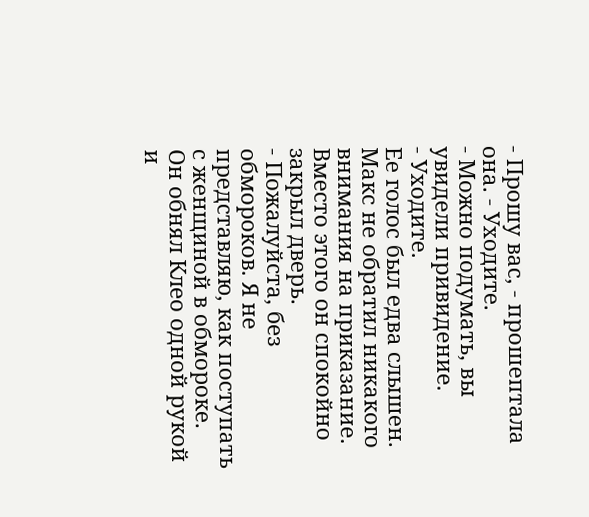- Прошу вас, - прошептала она. - Уходите.
- Можно подумать, вы увидели привидение.
- Уходите.
Ее голос был едва слышен.
Макс не обратил никакого внимания на приказание. Вместо этого он спокойно закрыл дверь.
- Пожалуйста, без обмороков. Я не представляю, как поступать с женщиной в обмороке.
Он обнял Клео одной рукой и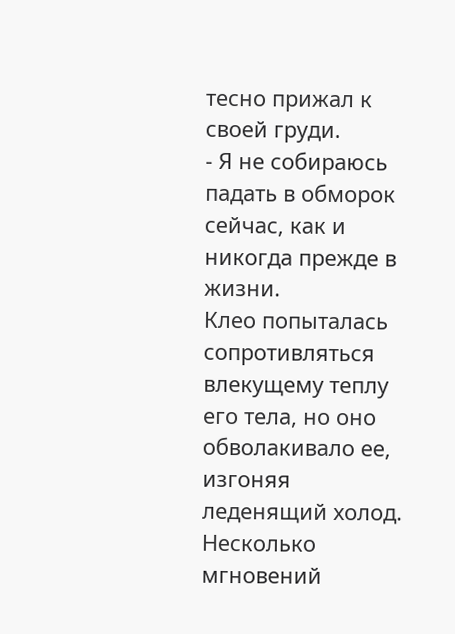тесно прижал к своей груди.
- Я не собираюсь падать в обморок сейчас, как и никогда прежде в жизни.
Клео попыталась сопротивляться влекущему теплу его тела, но оно обволакивало ее, изгоняя леденящий холод.
Несколько мгновений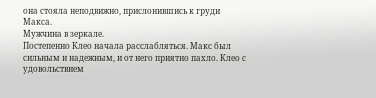она стояла неподвижно, прислонившись к груди Макса.
Мужчина в зеркале.
Постепенно Клео начала расслабляться. Макс был сильным и надежным, и от него приятно пахло. Клео с удовольствием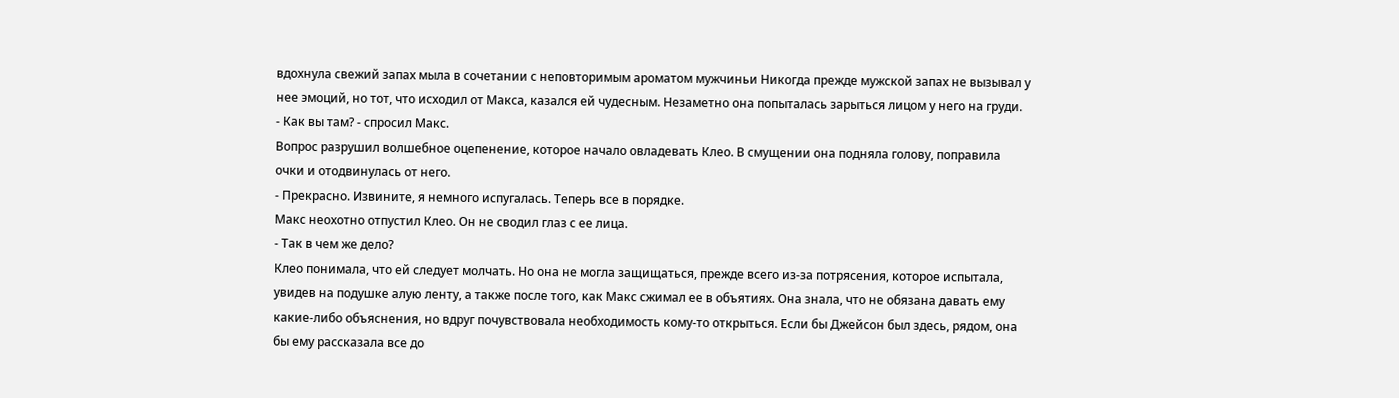вдохнула свежий запах мыла в сочетании с неповторимым ароматом мужчиньи Никогда прежде мужской запах не вызывал у
нее эмоций, но тот, что исходил от Макса, казался ей чудесным. Незаметно она попыталась зарыться лицом у него на груди.
- Как вы там? - спросил Макс.
Вопрос разрушил волшебное оцепенение, которое начало овладевать Клео. В смущении она подняла голову, поправила
очки и отодвинулась от него.
- Прекрасно. Извините, я немного испугалась. Теперь все в порядке.
Макс неохотно отпустил Клео. Он не сводил глаз с ее лица.
- Так в чем же дело?
Клео понимала, что ей следует молчать. Но она не могла защищаться, прежде всего из-за потрясения, которое испытала,
увидев на подушке алую ленту, а также после того, как Макс сжимал ее в объятиях. Она знала, что не обязана давать ему
какие-либо объяснения, но вдруг почувствовала необходимость кому-то открыться. Если бы Джейсон был здесь, рядом, она
бы ему рассказала все до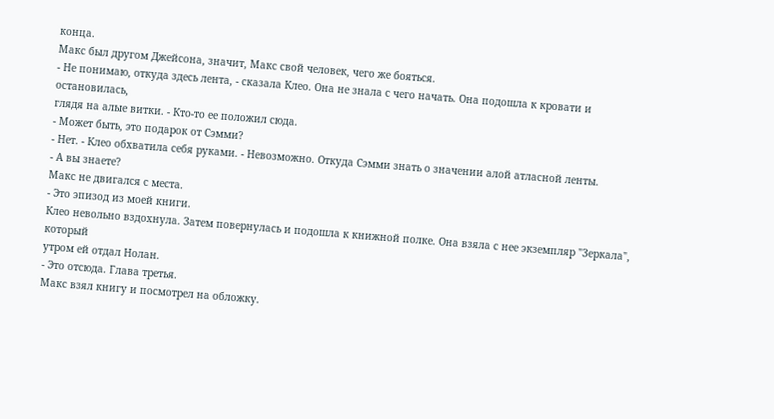конца.
Макс был другом Джейсона, значит, Макс свой человек, чего же бояться.
- Не понимаю, откуда здесь лента, - сказала Клео. Она не знала с чего начать. Она подошла к кровати и остановилась,
глядя на алые витки. - Кто-то ее положил сюда.
- Может быть, это подарок от Сэмми?
- Нет. - Клео обхватила себя руками. - Невозможно. Откуда Сэмми знать о значении алой атласной ленты.
- А вы знаете?
Макс не двигался с места.
- Это эпизод из моей книги.
Клео невольно вздохнула. Затем повернулась и подошла к книжной полке. Она взяла с нее экземпляр "Зеркала", который
утром ей отдал Нолан.
- Это отсюда. Глава третья.
Макс взял книгу и посмотрел на обложку.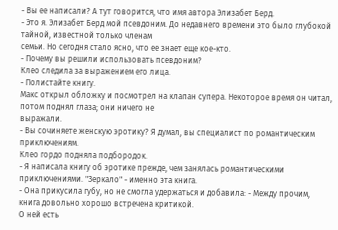- Вы ее написали? А тут говорится, что имя автора Элизабет Берд.
- Это я. Элизабет Берд мой псевдоним. До недавнего времени это было глубокой тайной, известной только членам
семьи. Но сегодня стало ясно, что ее знает еще кое-кто.
- Почему вы решили использовать псевдоним?
Клео следила за выражением его лица.
- Полистайте книгу.
Макс открыл обложку и посмотрел на клапан супера. Некоторое время он читал, потом поднял глаза; они ничего не
выражали.
- Вы сочиняете женскую эротику? Я думал, вы специалист по романтическим приключениям.
Клео гордо подняла подбородок.
- Я написала книгу об эротике прежде, чем занялась романтическими приключениями. "Зеркало" - именно эта книга.
- Она прикусила губу, но не смогла удержаться и добавила: - Между прочим, книга довольно хорошо встречена критикой.
О ней есть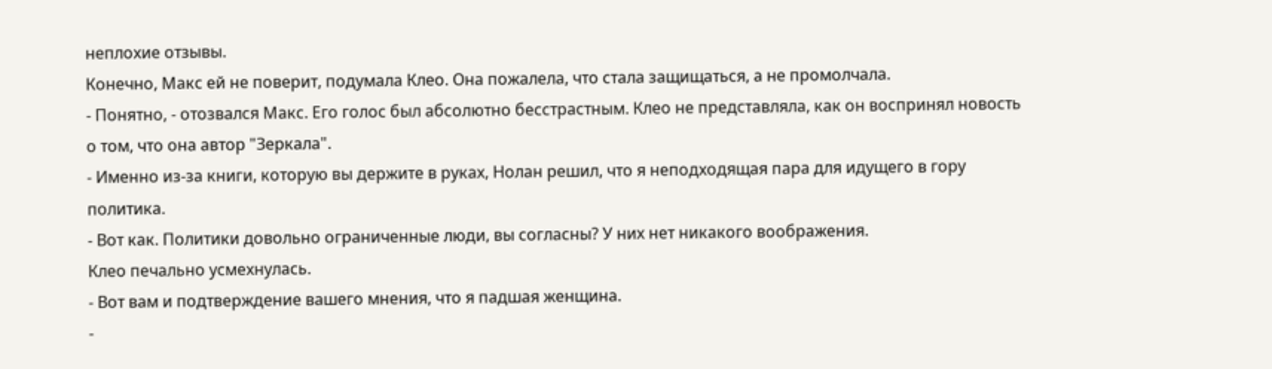неплохие отзывы.
Конечно, Макс ей не поверит, подумала Клео. Она пожалела, что стала защищаться, а не промолчала.
- Понятно, - отозвался Макс. Его голос был абсолютно бесстрастным. Клео не представляла, как он воспринял новость
о том, что она автор "Зеркала".
- Именно из-за книги, которую вы держите в руках, Нолан решил, что я неподходящая пара для идущего в гору
политика.
- Вот как. Политики довольно ограниченные люди, вы согласны? У них нет никакого воображения.
Клео печально усмехнулась.
- Вот вам и подтверждение вашего мнения, что я падшая женщина.
-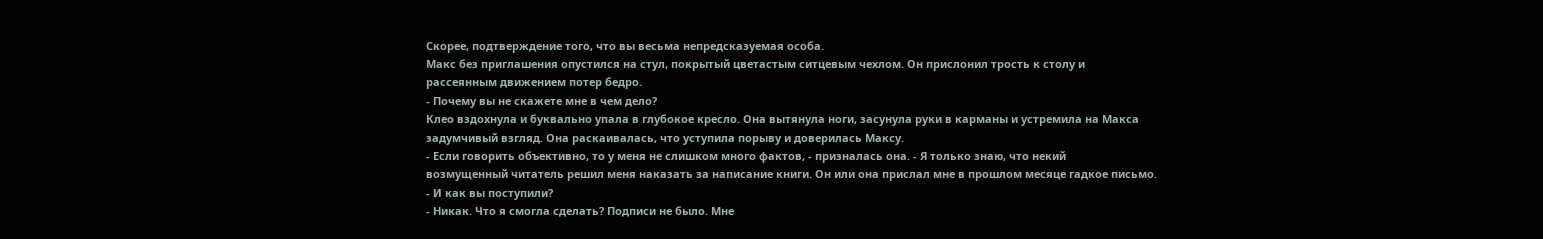Скорее, подтверждение того, что вы весьма непредсказуемая особа.
Макс без приглашения опустился на стул, покрытый цветастым ситцевым чехлом. Он прислонил трость к столу и
рассеянным движением потер бедро.
- Почему вы не скажете мне в чем дело?
Клео вздохнула и буквально упала в глубокое кресло. Она вытянула ноги, засунула руки в карманы и устремила на Макса
задумчивый взгляд. Она раскаивалась, что уступила порыву и доверилась Максу.
- Если говорить объективно, то у меня не слишком много фактов, - призналась она. - Я только знаю, что некий
возмущенный читатель решил меня наказать за написание книги. Он или она прислал мне в прошлом месяце гадкое письмо.
- И как вы поступили?
- Никак. Что я смогла сделать? Подписи не было. Мне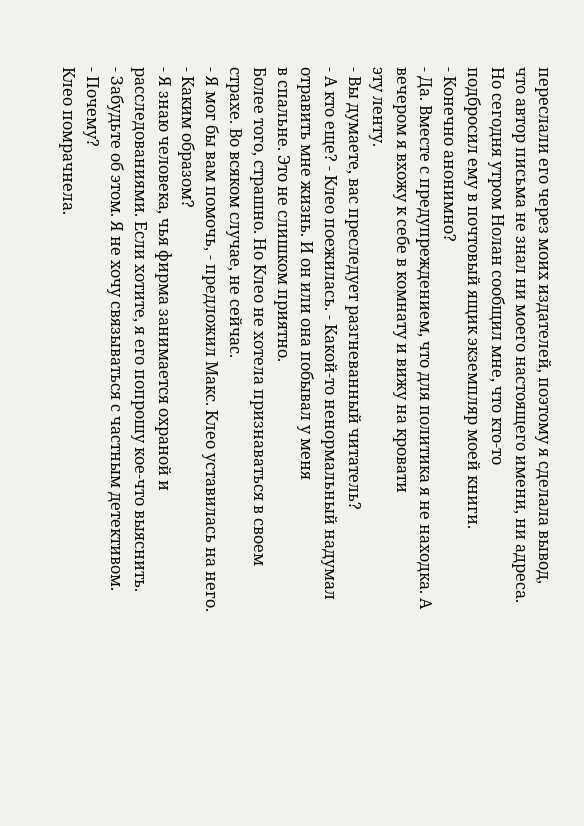переслали его через моих издателей, поэтому я сделала вывод,
что автор письма не знал ни моего настоящего имени, ни адреса. Но сегодня утром Нолан сообщил мне, что кто-то
подбросил ему в почтовый ящик экземпляр моей книги.
- Конечно анонимно?
- Да. Вместе с предупреждением, что для политика я не находка. А вечером я вхожу к себе в комнату и вижу на кровати
эту ленту.
- Вы думаете, вас преследует разгневанный читатель?
- А кто еще? - Клео поежилась. - Какой-то ненормальный надумал отравить мне жизнь. И он или она побывал у меня
в спальне. Это не слишком приятно.
Более того, страшно. Но Клео не хотела признаваться в своем страхе. Во всяком случае, не сейчас.
- Я мог бы вам помочь, - предложил Макс. Клео уставилась на него.
- Каким образом?
- Я знаю человека, чья фирма занимается охраной и расследованиями. Если хотите, я его попрошу кое-что выяснить.
- Забудьте об этом. Я не хочу связываться с частным детективом.
- Почему?
Клео помрачнела.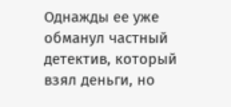Однажды ее уже обманул частный детектив, который взял деньги, но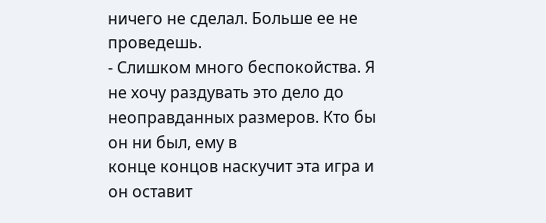ничего не сделал. Больше ее не
проведешь.
- Слишком много беспокойства. Я не хочу раздувать это дело до неоправданных размеров. Кто бы он ни был, ему в
конце концов наскучит эта игра и он оставит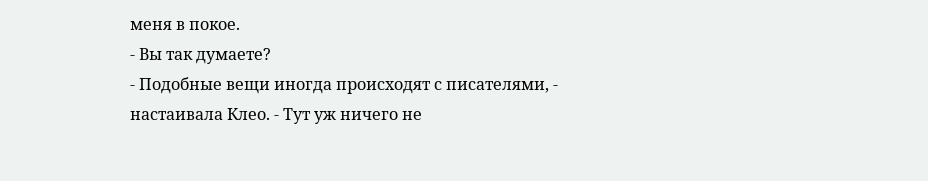меня в покое.
- Вы так думаете?
- Подобные вещи иногда происходят с писателями, - настаивала Клео. - Тут уж ничего не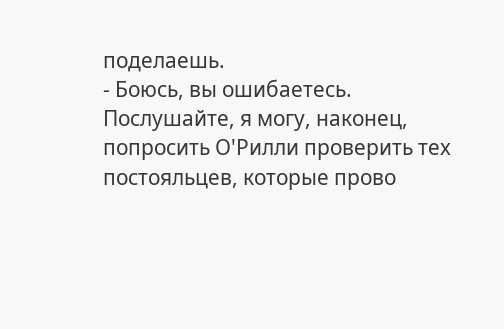поделаешь.
- Боюсь, вы ошибаетесь. Послушайте, я могу, наконец, попросить О'Рилли проверить тех постояльцев, которые прово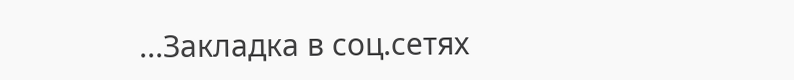...Закладка в соц.сетях